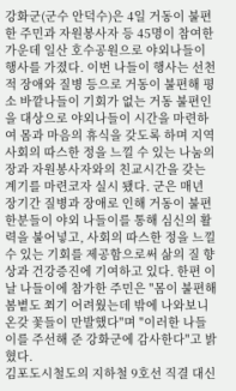강화군(군수 안덕수)은 4일 거동이 불편한 주민과 자원봉사자 등 45명이 참여한 가운데 일산 호수공원으로 야외나들이 행사를 가졌다. 이번 나들이 행사는 선천적 장애와 질병 등으로 거동이 불편해 평소 바깥나들이 기회가 없는 거동 불편인을 대상으로 야외나들이 시간을 마련하여 몸과 마음의 휴식을 갖도록 하며 지역사회의 따스한 정을 느낄 수 있는 나눔의 장과 자원봉사자와의 친교시간을 갖는 계기를 마련코자 실시 됐다. 군은 매년 장기간 질병과 장애로 인해 거동이 불편한분들이 야외 나들이를 통해 심신의 활력을 불어넣고, 사회의 따스한 정을 느낄 수 있는 기회를 제공함으로써 삶의 질 향상과 건강증진에 기여하고 있다. 한편 이날 나들이에 참가한 주민은 "몸이 불편해 봄볕도 쬐기 어려웠는데 밖에 나와보니 온갖 꽃들이 만발했다"며 "이러한 나들이를 주선해 준 강화군에 감사한다"고 밝혔다.
김포도시철도의 지하철 9호선 직결 대신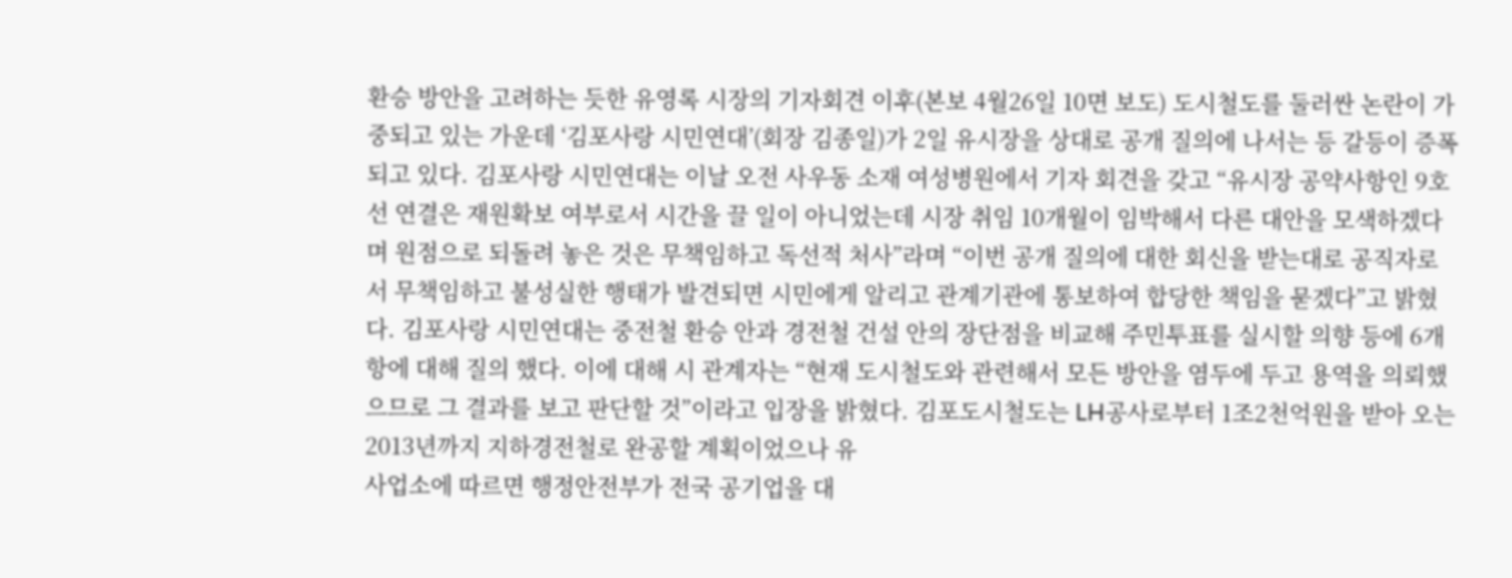환승 방안을 고려하는 듯한 유영록 시장의 기자회견 이후(본보 4월26일 10면 보도) 도시철도를 둘러싼 논란이 가중되고 있는 가운데 ‘김포사랑 시민연대’(회장 김종일)가 2일 유시장을 상대로 공개 질의에 나서는 등 갈등이 증폭되고 있다. 김포사랑 시민연대는 이날 오전 사우동 소재 여성병원에서 기자 회견을 갖고 “유시장 공약사항인 9호선 연결은 재원확보 여부로서 시간을 끌 일이 아니었는데 시장 취임 10개월이 임박해서 다른 대안을 모색하겠다며 원점으로 되돌려 놓은 것은 무책임하고 독선적 처사”라며 “이번 공개 질의에 대한 회신을 받는대로 공직자로서 무책임하고 불성실한 행태가 발견되면 시민에게 알리고 관계기관에 통보하여 합당한 책임을 묻겠다”고 밝혔다. 김포사랑 시민연대는 중전철 환승 안과 경전철 건설 안의 장단점을 비교해 주민투표를 실시할 의향 등에 6개 항에 대해 질의 했다. 이에 대해 시 관계자는 “현재 도시철도와 관련해서 모든 방안을 염두에 두고 용역을 의뢰했으므로 그 결과를 보고 판단할 것”이라고 입장을 밝혔다. 김포도시철도는 LH공사로부터 1조2천억원을 받아 오는 2013년까지 지하경전철로 완공할 계획이었으나 유
사업소에 따르면 행정안전부가 전국 공기업을 대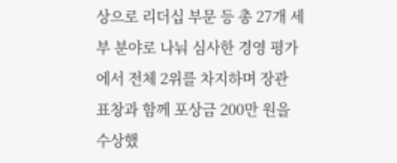상으로 리더십 부문 등 총 27개 세부 분야로 나눠 심사한 경영 평가에서 전체 2위를 차지하며 장관 표창과 함께 포상금 200만 원을 수상했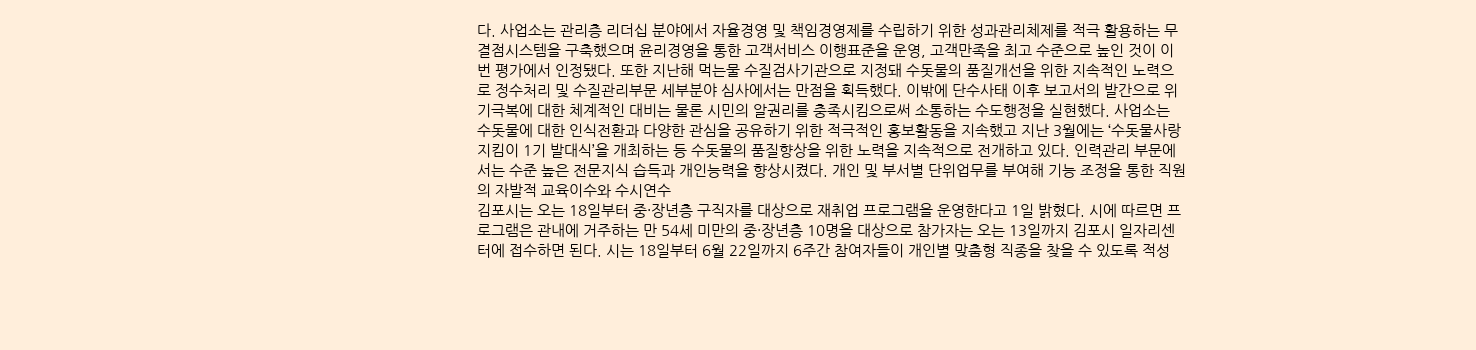다. 사업소는 관리층 리더십 분야에서 자율경영 및 책임경영제를 수립하기 위한 성과관리체제를 적극 활용하는 무결점시스템을 구축했으며 윤리경영을 통한 고객서비스 이행표준을 운영, 고객만족을 최고 수준으로 높인 것이 이번 평가에서 인정됐다. 또한 지난해 먹는물 수질검사기관으로 지정돼 수돗물의 품질개선을 위한 지속적인 노력으로 정수처리 및 수질관리부문 세부분야 심사에서는 만점을 획득했다. 이밖에 단수사태 이후 보고서의 발간으로 위기극복에 대한 체계적인 대비는 물론 시민의 알권리를 충족시킴으로써 소통하는 수도행정을 실현했다. 사업소는 수돗물에 대한 인식전환과 다양한 관심을 공유하기 위한 적극적인 홍보활동을 지속했고 지난 3월에는 ‘수돗물사랑 지킴이 1기 발대식’을 개최하는 등 수돗물의 품질향상을 위한 노력을 지속적으로 전개하고 있다. 인력관리 부문에서는 수준 높은 전문지식 습득과 개인능력을 향상시켰다. 개인 및 부서별 단위업무를 부여해 기능 조정을 통한 직원의 자발적 교육이수와 수시연수
김포시는 오는 18일부터 중·장년층 구직자를 대상으로 재취업 프로그램을 운영한다고 1일 밝혔다. 시에 따르면 프로그램은 관내에 거주하는 만 54세 미만의 중·장년층 10명을 대상으로 참가자는 오는 13일까지 김포시 일자리센터에 접수하면 된다. 시는 18일부터 6월 22일까지 6주간 참여자들이 개인별 맞춤형 직종을 찾을 수 있도록 적성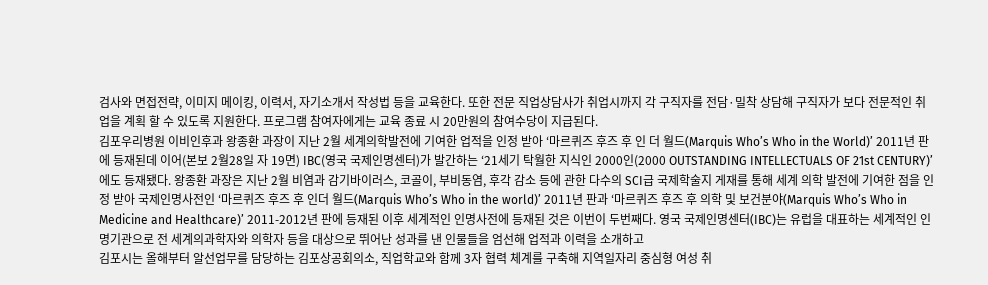검사와 면접전략, 이미지 메이킹, 이력서, 자기소개서 작성법 등을 교육한다. 또한 전문 직업상담사가 취업시까지 각 구직자를 전담·밀착 상담해 구직자가 보다 전문적인 취업을 계획 할 수 있도록 지원한다. 프로그램 참여자에게는 교육 종료 시 20만원의 참여수당이 지급된다.
김포우리병원 이비인후과 왕종환 과장이 지난 2월 세계의학발전에 기여한 업적을 인정 받아 ‘마르퀴즈 후즈 후 인 더 월드(Marquis Who’s Who in the World)’ 2011년 판에 등재된데 이어(본보 2월28일 자 19면) IBC(영국 국제인명센터)가 발간하는 ‘21세기 탁월한 지식인 2000인(2000 OUTSTANDING INTELLECTUALS OF 21st CENTURY)’에도 등재됐다. 왕종환 과장은 지난 2월 비염과 감기바이러스, 코골이, 부비동염, 후각 감소 등에 관한 다수의 SCI급 국제학술지 게재를 통해 세계 의학 발전에 기여한 점을 인정 받아 국제인명사전인 ‘마르퀴즈 후즈 후 인더 월드(Marquis Who’s Who in the world)’ 2011년 판과 ‘마르퀴즈 후즈 후 의학 및 보건분야(Marquis Who’s Who in Medicine and Healthcare)’ 2011-2012년 판에 등재된 이후 세계적인 인명사전에 등재된 것은 이번이 두번째다. 영국 국제인명센터(IBC)는 유럽을 대표하는 세계적인 인명기관으로 전 세계의과학자와 의학자 등을 대상으로 뛰어난 성과를 낸 인물들을 엄선해 업적과 이력을 소개하고
김포시는 올해부터 알선업무를 담당하는 김포상공회의소, 직업학교와 함께 3자 협력 체계를 구축해 지역일자리 중심형 여성 취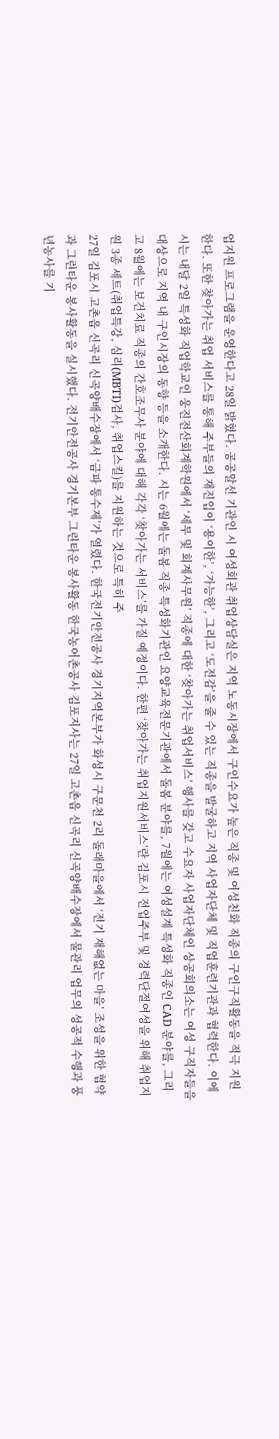업지원 프로그램을 운영한다고 28일 밝혔다. 공공알선 기관인 시 여성회관 취업상담실은 지역 노동시장에서 구인수요가 높은 직종 및 여성친화 직종의 구인구직활동을 적극 지원한다. 또한 찾아가는 취업 서비스를 통해 주부들의 재진입이 ‘용이한’, ‘가능한’, 그리고 ‘도전감’을 줄 수 있는 직종을 발굴하고 지역 사업자단체 및 직업훈련기관과 협력한다. 이에 시는 내달 2일 특성화 직업학교인 웅진전산회계학원에서 ‘세무 및 회계사무원’ 직종에 대한 ‘찾아가는 취업서비스’ 행사를 갖고 수요자 사업자단체인 상공회의소는 여성 구직자들을 대상으로 지역 내 구인시장의 동향 등을 소개한다. 시는 6월에는 돌봄 직종 특성화기관인 요양교육전문기관에서 돌봄 분야를, 7월에는 여성설계 특성화 직종인 CAD 분야를, 그리고 8월에는 보건치료 직종의 간호조무사 분야에 대해 각각 ‘찾아가는 서비스’를 가질 예정이다. 한편 ‘찾아가는 취업지원서비스’란 김포시 전업주부 및 경력단절여성을 위해 취업지원 3종 세트(취업특강, 심리(MBTI)검사, 취업스킬)를 지원하는 것으로 특히 주
27일 김포시 고촌읍 신곡리 신곡양배수장에서 ‘금파 통수제’가 열렸다. 한국전기안전공사 경기지역본부가 화성시 구문천 2리 돌래마을에서 ‘전기 재해없는 마을’ 조성을 위한 협약과 그린타운 봉사활동을 실시했다. 전기안전공사 경기본부 그린타운 봉사활동 한국농어촌공사 김포지사는 27일 고촌읍 신곡리 신곡양배수장에서 물관리 업무의 성공적 수행과 풍년농사를 기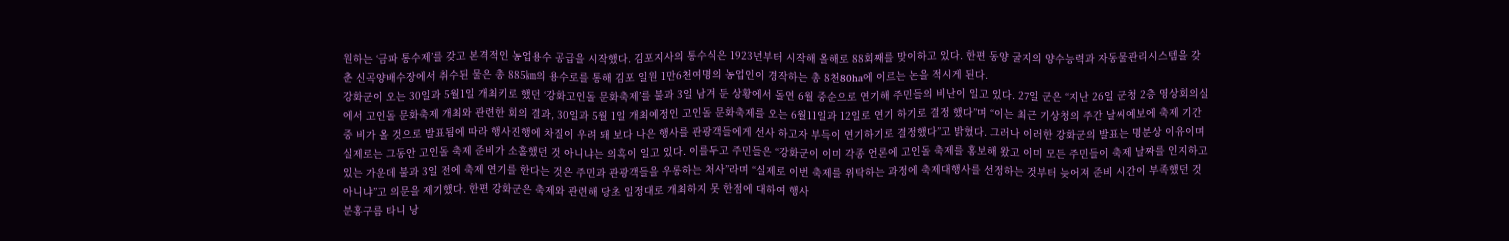원하는 ‘금파 통수제’를 갖고 본격적인 농업용수 공급을 시작했다. 김포지사의 통수식은 1923년부터 시작해 올해로 88회째를 맞이하고 있다. 한편 동양 굴지의 양수능력과 자동물관리시스템을 갖춘 신곡양배수장에서 취수된 물은 총 885㎞의 용수로를 통해 김포 일원 1만6천여명의 농업인이 경작하는 총 8천80ha에 이르는 논을 적시게 된다.
강화군이 오는 30일과 5월1일 개최키로 했던 ‘강화고인돌 문화축제’를 불과 3일 남겨 둔 상황에서 돌연 6월 중순으로 연기해 주민들의 비난이 일고 있다. 27일 군은 “지난 26일 군청 2층 영상회의실에서 고인돌 문화축제 개최와 관련한 회의 결과, 30일과 5월 1일 개최예정인 고인돌 문화축제를 오는 6월11일과 12일로 연기 하기로 결정 했다”며 “이는 최근 기상청의 주간 날씨예보에 축제 기간 중 비가 올 것으로 발표됨에 따라 행사진행에 차질이 우려 돼 보다 나은 행사를 관광객들에게 선사 하고자 부득이 연기하기로 결정했다”고 밝혔다. 그러나 이러한 강화군의 발표는 명분상 이유이며 실제로는 그동안 고인돌 축제 준비가 소홀했던 것 아니냐는 의혹이 일고 있다. 이를두고 주민들은 “강화군이 이미 각종 언론에 고인돌 축제를 홍보해 왔고 이미 모든 주민들이 축제 날짜를 인지하고 있는 가운데 불과 3일 전에 축제 연기를 한다는 것은 주민과 관광객들을 우롱하는 처사”라며 “실제로 이번 축제를 위탁하는 과정에 축제대행사를 선정하는 것부터 늦어져 준비 시간이 부족했던 것 아니냐”고 의문을 제기했다. 한편 강화군은 축제와 관련해 당초 일정대로 개최하지 못 한점에 대하여 행사
분홍구름 타니 낭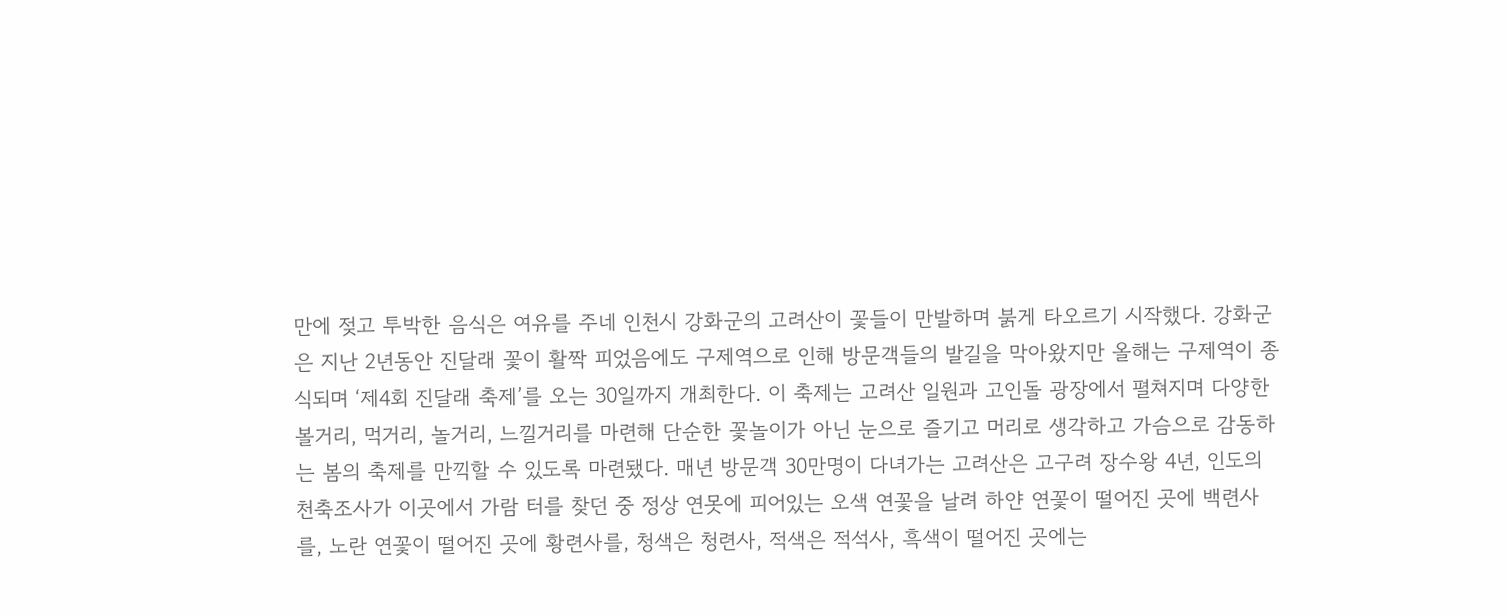만에 젖고 투박한 음식은 여유를 주네 인천시 강화군의 고려산이 꽃들이 만발하며 붉게 타오르기 시작했다. 강화군은 지난 2년동안 진달래 꽃이 활짝 피었음에도 구제역으로 인해 방문객들의 발길을 막아왔지만 올해는 구제역이 종식되며 ‘제4회 진달래 축제’를 오는 30일까지 개최한다. 이 축제는 고려산 일원과 고인돌 광장에서 펼쳐지며 다양한 볼거리, 먹거리, 놀거리, 느낄거리를 마련해 단순한 꽃놀이가 아닌 눈으로 즐기고 머리로 생각하고 가슴으로 감동하는 봄의 축제를 만끽할 수 있도록 마련됐다. 매년 방문객 30만명이 다녀가는 고려산은 고구려 장수왕 4년, 인도의 천축조사가 이곳에서 가람 터를 찾던 중 정상 연못에 피어있는 오색 연꽃을 날려 하얀 연꽃이 떨어진 곳에 백련사를, 노란 연꽃이 떨어진 곳에 황련사를, 청색은 청련사, 적색은 적석사, 흑색이 떨어진 곳에는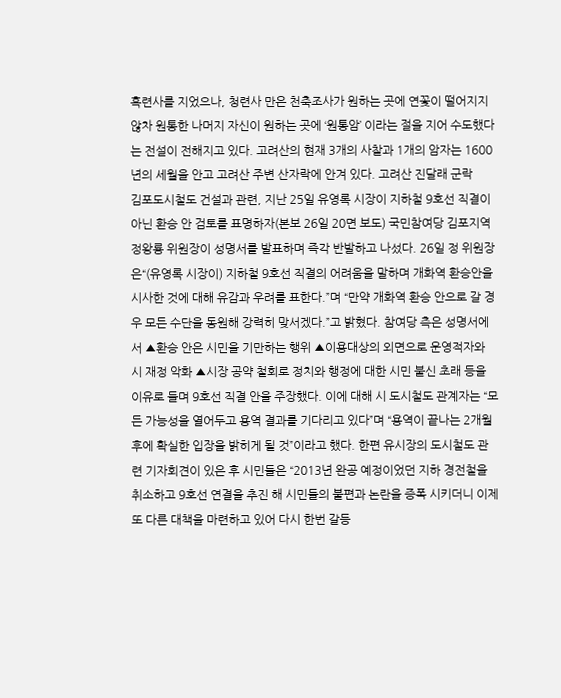흑련사를 지었으나, 청련사 만은 천축조사가 원하는 곳에 연꽃이 떨어지지 않차 원통한 나머지 자신이 원하는 곳에 ‘원통암’ 이라는 절을 지어 수도했다는 전설이 전해지고 있다. 고려산의 현재 3개의 사찰과 1개의 암자는 1600년의 세월을 안고 고려산 주변 산자락에 안겨 있다. 고려산 진달래 군락
김포도시철도 건설과 관련, 지난 25일 유영록 시장이 지하철 9호선 직결이 아닌 환승 안 검토를 표명하자(본보 26일 20면 보도) 국민참여당 김포지역 정왕룡 위원장이 성명서를 발표하며 즉각 반발하고 나섰다. 26일 정 위원장은“(유영록 시장이) 지하철 9호선 직결의 어려움을 말하며 개화역 환승안을 시사한 것에 대해 유감과 우려를 표한다.”며 “만약 개화역 환승 안으로 갈 경우 모든 수단을 동원해 강력히 맞서겠다.”고 밝혔다. 참여당 측은 성명서에서 ▲환승 안은 시민을 기만하는 행위 ▲이용대상의 외면으로 운영적자와 시 재정 악화 ▲시장 공약 철회로 정치와 행정에 대한 시민 불신 초래 등을 이유로 들며 9호선 직결 안을 주장했다. 이에 대해 시 도시철도 관계자는 “모든 가능성을 열어두고 용역 결과를 기다리고 있다”며 “용역이 끝나는 2개월 후에 확실한 입장을 밝히게 될 것”이라고 했다. 한편 유시장의 도시철도 관련 기자회견이 있은 후 시민들은 “2013년 완공 예정이었던 지하 경전철을 취소하고 9호선 연결을 추진 해 시민들의 불편과 논란을 증폭 시키더니 이제 또 다른 대책을 마련하고 있어 다시 한번 갈등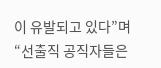이 유발되고 있다”며 “선출직 공직자들은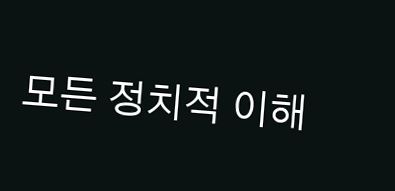모든 정치적 이해